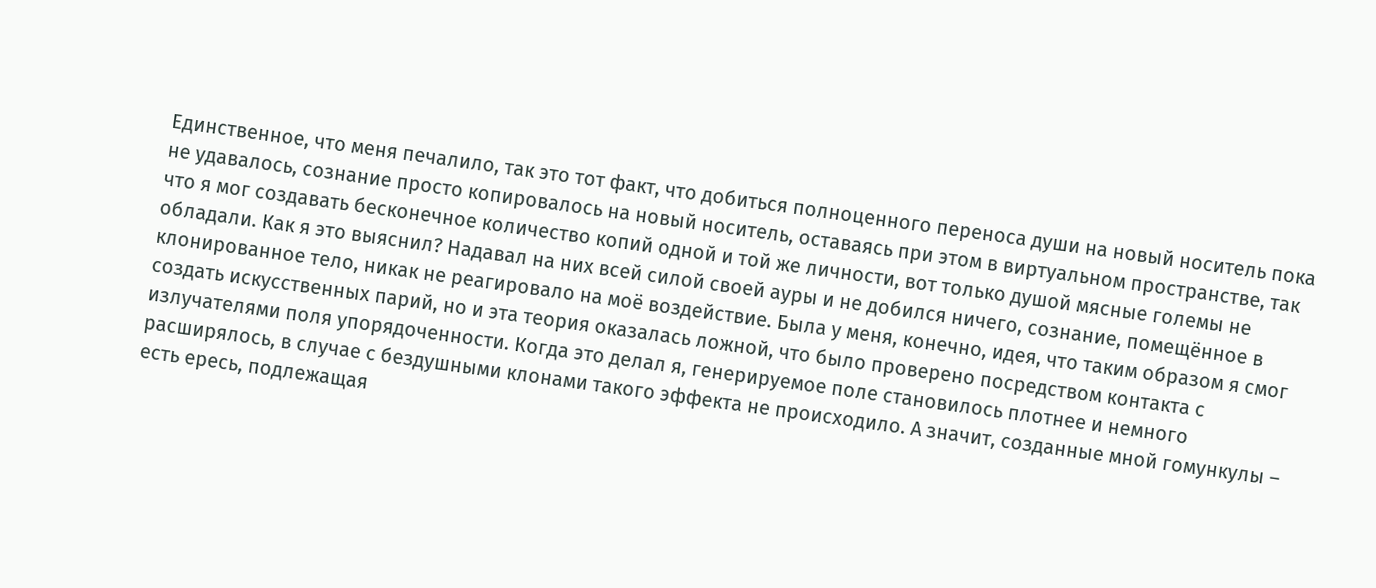Единственное, что меня печалило, так это тот факт, что добиться полноценного переноса души на новый носитель пока не удавалось, сознание просто копировалось на новый носитель, оставаясь при этом в виртуальном пространстве, так что я мог создавать бесконечное количество копий одной и той же личности, вот только душой мясные големы не обладали. Как я это выяснил? Надавал на них всей силой своей ауры и не добился ничего, сознание, помещённое в клонированное тело, никак не реагировало на моё воздействие. Была у меня, конечно, идея, что таким образом я смог создать искусственных парий, но и эта теория оказалась ложной, что было проверено посредством контакта с излучателями поля упорядоченности. Когда это делал я, генерируемое поле становилось плотнее и немного расширялось, в случае с бездушными клонами такого эффекта не происходило. А значит, созданные мной гомункулы – есть ересь, подлежащая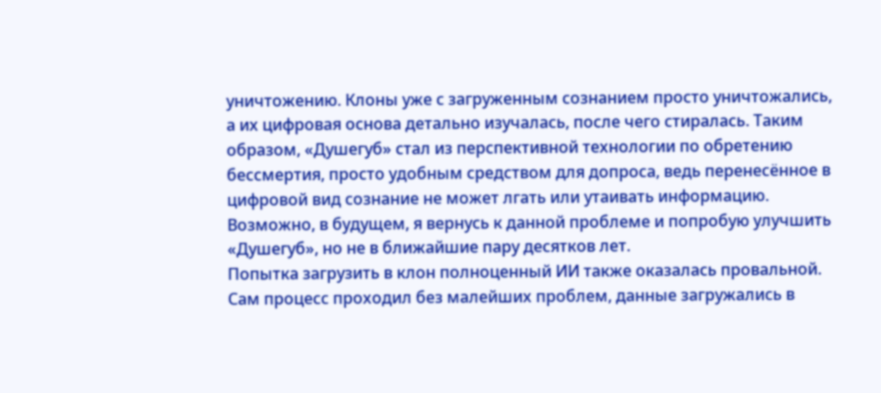уничтожению. Клоны уже с загруженным сознанием просто уничтожались, а их цифровая основа детально изучалась, после чего стиралась. Таким образом, «Душегуб» стал из перспективной технологии по обретению бессмертия, просто удобным средством для допроса, ведь перенесённое в цифровой вид сознание не может лгать или утаивать информацию. Возможно, в будущем, я вернусь к данной проблеме и попробую улучшить «Душегуб», но не в ближайшие пару десятков лет.
Попытка загрузить в клон полноценный ИИ также оказалась провальной. Сам процесс проходил без малейших проблем, данные загружались в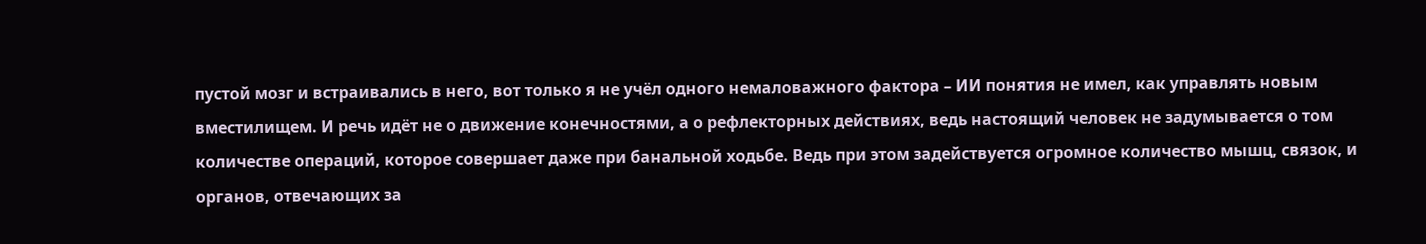пустой мозг и встраивались в него, вот только я не учёл одного немаловажного фактора – ИИ понятия не имел, как управлять новым вместилищем. И речь идёт не о движение конечностями, а о рефлекторных действиях, ведь настоящий человек не задумывается о том количестве операций, которое совершает даже при банальной ходьбе. Ведь при этом задействуется огромное количество мышц, связок, и органов, отвечающих за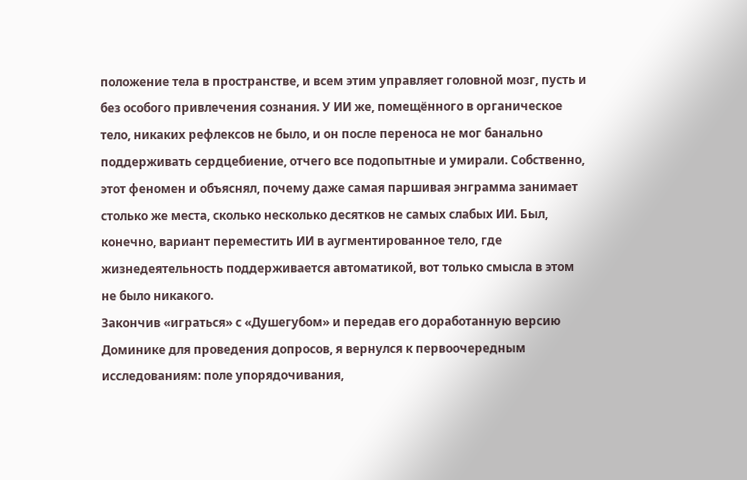положение тела в пространстве, и всем этим управляет головной мозг, пусть и без особого привлечения сознания. У ИИ же, помещённого в органическое тело, никаких рефлексов не было, и он после переноса не мог банально поддерживать сердцебиение, отчего все подопытные и умирали. Собственно, этот феномен и объяснял, почему даже самая паршивая энграмма занимает столько же места, сколько несколько десятков не самых слабых ИИ. Был, конечно, вариант переместить ИИ в аугментированное тело, где жизнедеятельность поддерживается автоматикой, вот только смысла в этом не было никакого.
Закончив «играться» с «Душегубом» и передав его доработанную версию Доминике для проведения допросов, я вернулся к первоочередным исследованиям: поле упорядочивания,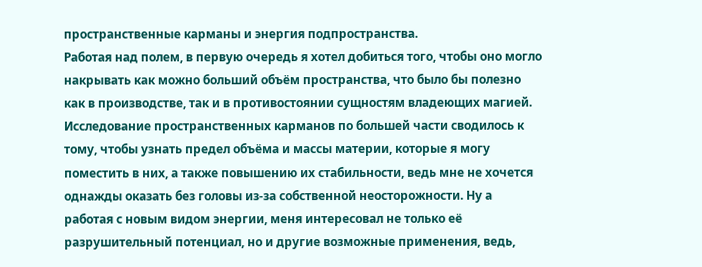пространственные карманы и энергия подпространства.
Работая над полем, в первую очередь я хотел добиться того, чтобы оно могло накрывать как можно больший объём пространства, что было бы полезно как в производстве, так и в противостоянии сущностям владеющих магией. Исследование пространственных карманов по большей части сводилось к тому, чтобы узнать предел объёма и массы материи, которые я могу поместить в них, а также повышению их стабильности, ведь мне не хочется однажды оказать без головы из-за собственной неосторожности. Ну а работая с новым видом энергии, меня интересовал не только её разрушительный потенциал, но и другие возможные применения, ведь,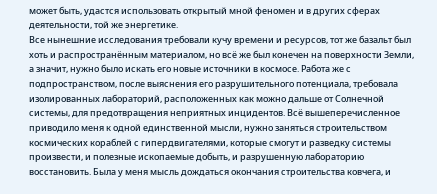может быть, удастся использовать открытый мной феномен и в других сферах деятельности, той же энергетике.
Все нынешние исследования требовали кучу времени и ресурсов, тот же базальт был хоть и распространённым материалом, но всё же был конечен на поверхности Земли, а значит, нужно было искать его новые источники в космосе. Работа же с подпространством, после выяснения его разрушительного потенциала, требовала изолированных лабораторий, расположенных как можно дальше от Солнечной системы, для предотвращения неприятных инцидентов. Всё вышеперечисленное приводило меня к одной единственной мысли, нужно заняться строительством космических кораблей с гипердвигателями, которые смогут и разведку системы произвести, и полезные ископаемые добыть, и разрушенную лабораторию восстановить. Была у меня мысль дождаться окончания строительства ковчега, и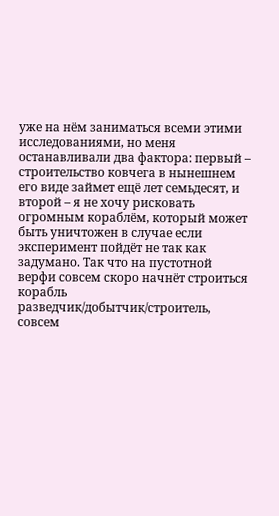уже на нём заниматься всеми этими исследованиями, но меня останавливали два фактора: первый – строительство ковчега в нынешнем его виде займет ещё лет семьдесят, и второй – я не хочу рисковать огромным кораблём, который может быть уничтожен в случае если эксперимент пойдёт не так как задумано. Так что на пустотной верфи совсем скоро начнёт строиться корабль разведчик/добытчик/строитель, совсем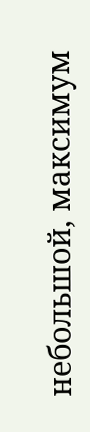небольшой, максимум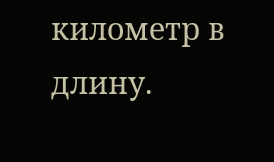километр в длину.